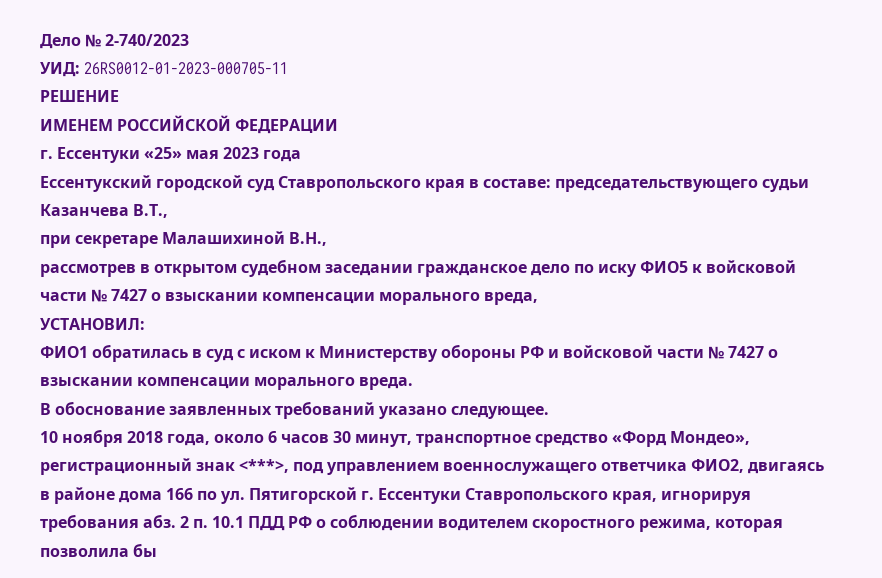Дело № 2-740/2023
УИД: 26RS0012-01-2023-000705-11
РЕШЕНИЕ
ИМЕНЕМ РОССИЙСКОЙ ФЕДЕРАЦИИ
г. Ессентуки «25» мая 2023 года
Ессентукский городской суд Ставропольского края в составе: председательствующего судьи Казанчева В.Т.,
при секретаре Малашихиной В.Н.,
рассмотрев в открытом судебном заседании гражданское дело по иску ФИО5 к войсковой части № 7427 о взыскании компенсации морального вреда,
УСТАНОВИЛ:
ФИО1 обратилась в суд с иском к Министерству обороны РФ и войсковой части № 7427 о взыскании компенсации морального вреда.
В обоснование заявленных требований указано следующее.
10 ноября 2018 года, около 6 часов 30 минут, транспортное средство «Форд Мондео», регистрационный знак <***>, под управлением военнослужащего ответчика ФИО2, двигаясь в районе дома 166 по ул. Пятигорской г. Ессентуки Ставропольского края, игнорируя требования абз. 2 п. 10.1 ПДД РФ о соблюдении водителем скоростного режима, которая позволила бы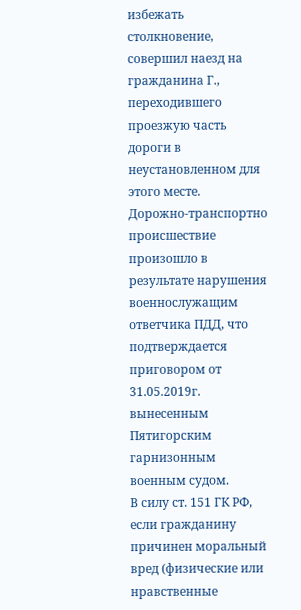избежать столкновение, совершил наезд на гражданина Г., переходившего проезжую часть дороги в неустановленном для этого месте.
Дорожно-транспортно происшествие произошло в результате нарушения военнослужащим ответчика ПДД, что подтверждается приговором от 31.05.2019г. вынесенным Пятигорским гарнизонным военным судом.
В силу ст. 151 ГК РФ, если гражданину причинен моральный вред (физические или нравственные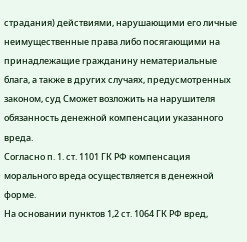страдания) действиями, нарушающими его личные неимущественные права либо посягающими на принадлежащие гражданину нематериальные блага, а также в других случаях, предусмотренных законом, суд Сможет возложить на нарушителя обязанность денежной компенсации указанного вреда.
Согласно п. 1. ст. 1101 ГК РФ компенсация морального вреда осуществляется в денежной форме.
На основании пунктов 1,2 ст. 1064 ГК РФ вред,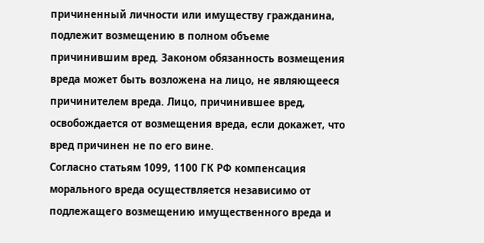причиненный личности или имуществу гражданина, подлежит возмещению в полном объеме причинившим вред. Законом обязанность возмещения вреда может быть возложена на лицо, не являющееся причинителем вреда. Лицо, причинившее вред, освобождается от возмещения вреда, если докажет, что вред причинен не по его вине.
Согласно статьям 1099, 1100 ГК РФ компенсация морального вреда осуществляется независимо от подлежащего возмещению имущественного вреда и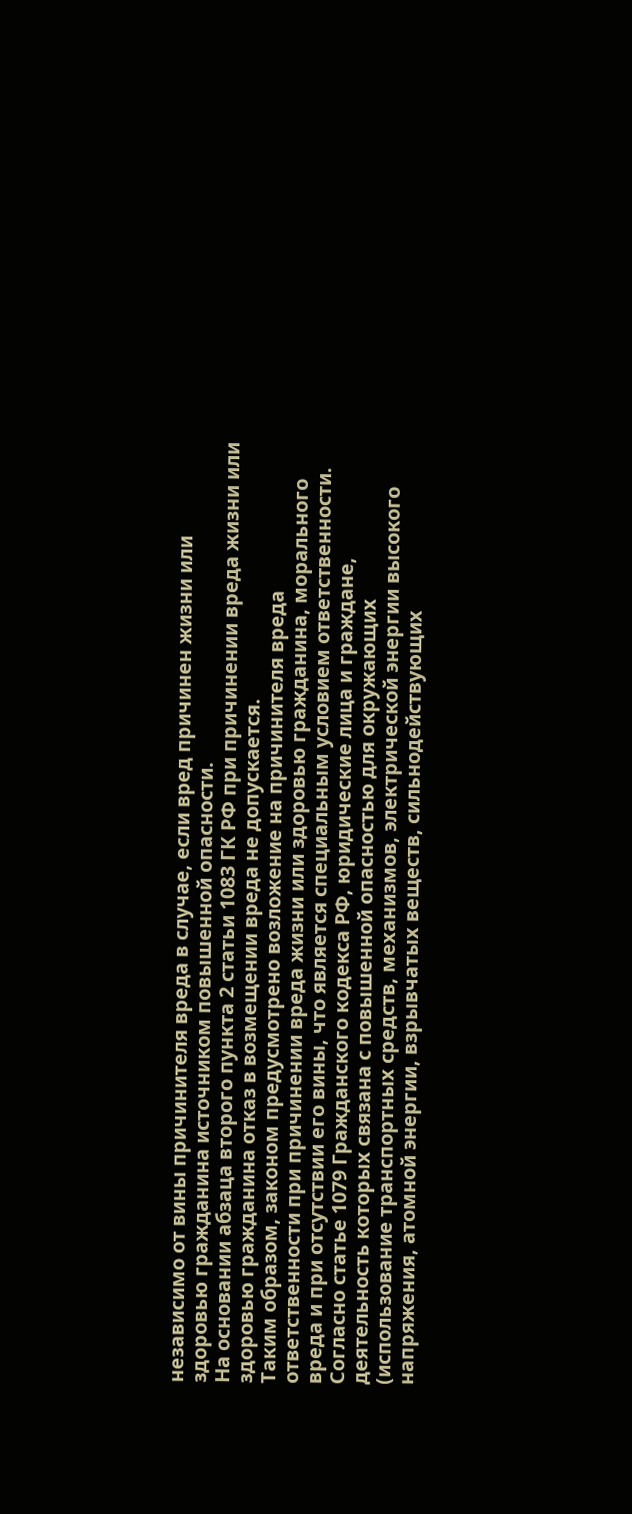независимо от вины причинителя вреда в случае, если вред причинен жизни или здоровью гражданина источником повышенной опасности.
На основании абзаца второго пункта 2 статьи 1083 ГК РФ при причинении вреда жизни или здоровью гражданина отказ в возмещении вреда не допускается.
Таким образом, законом предусмотрено возложение на причинителя вреда ответственности при причинении вреда жизни или здоровью гражданина, морального вреда и при отсутствии его вины, что является специальным условием ответственности.
Согласно статье 1079 Гражданского кодекса РФ, юридические лица и граждане, деятельность которых связана с повышенной опасностью для окружающих (использование транспортных средств, механизмов, электрической энергии высокого напряжения, атомной энергии, взрывчатых веществ, сильнодействующих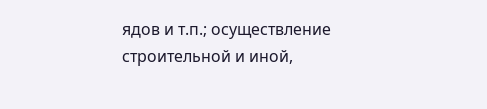ядов и т.п.; осуществление строительной и иной,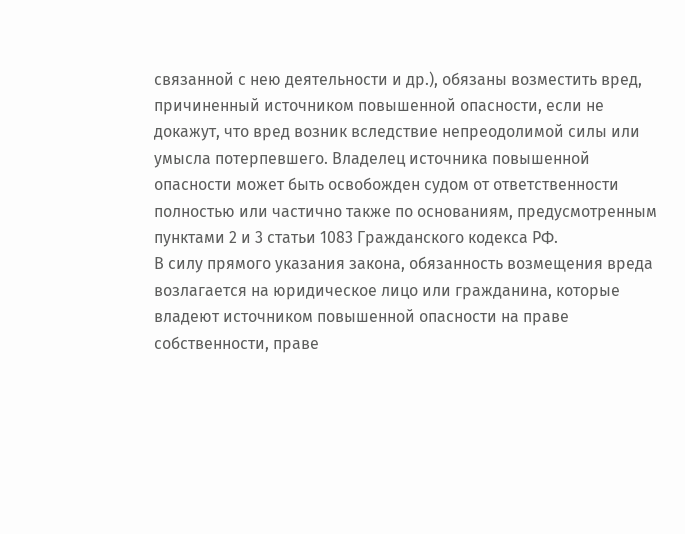связанной с нею деятельности и др.), обязаны возместить вред, причиненный источником повышенной опасности, если не докажут, что вред возник вследствие непреодолимой силы или умысла потерпевшего. Владелец источника повышенной опасности может быть освобожден судом от ответственности полностью или частично также по основаниям, предусмотренным пунктами 2 и 3 статьи 1083 Гражданского кодекса РФ.
В силу прямого указания закона, обязанность возмещения вреда возлагается на юридическое лицо или гражданина, которые владеют источником повышенной опасности на праве собственности, праве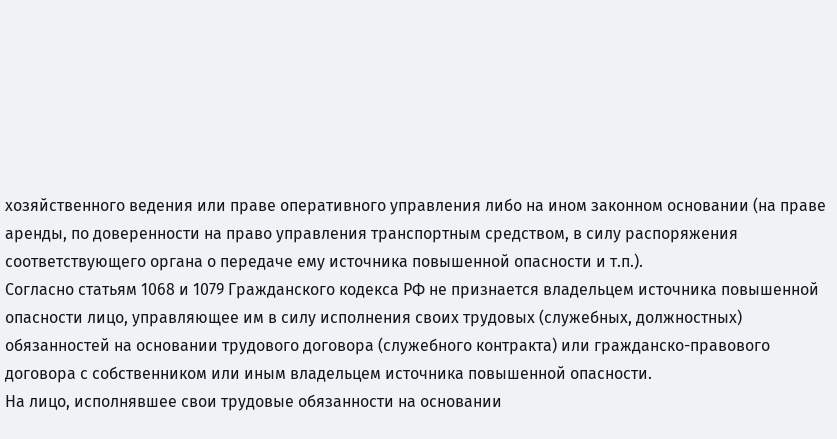хозяйственного ведения или праве оперативного управления либо на ином законном основании (на праве аренды, по доверенности на право управления транспортным средством, в силу распоряжения соответствующего органа о передаче ему источника повышенной опасности и т.п.).
Согласно статьям 1068 и 1079 Гражданского кодекса РФ не признается владельцем источника повышенной опасности лицо, управляющее им в силу исполнения своих трудовых (служебных, должностных) обязанностей на основании трудового договора (служебного контракта) или гражданско-правового договора с собственником или иным владельцем источника повышенной опасности.
На лицо, исполнявшее свои трудовые обязанности на основании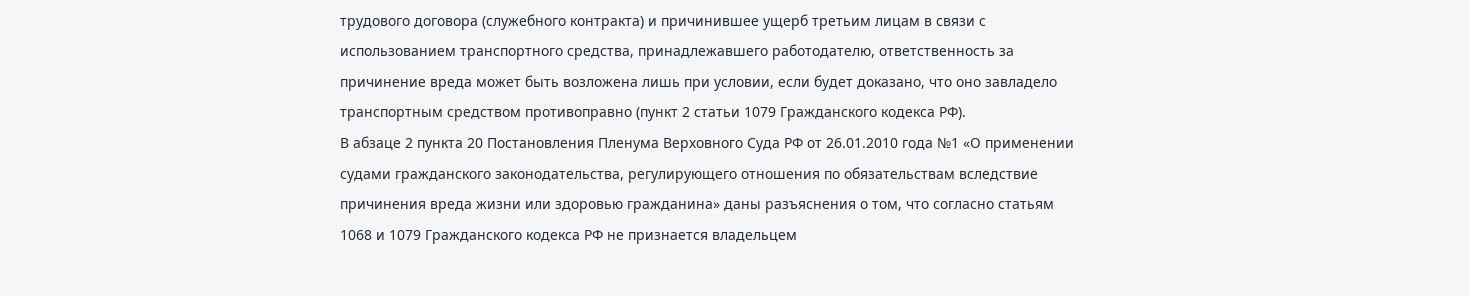трудового договора (служебного контракта) и причинившее ущерб третьим лицам в связи с использованием транспортного средства, принадлежавшего работодателю, ответственность за причинение вреда может быть возложена лишь при условии, если будет доказано, что оно завладело транспортным средством противоправно (пункт 2 статьи 1079 Гражданского кодекса РФ).
В абзаце 2 пункта 20 Постановления Пленума Верховного Суда РФ от 26.01.2010 года №1 «О применении судами гражданского законодательства, регулирующего отношения по обязательствам вследствие причинения вреда жизни или здоровью гражданина» даны разъяснения о том, что согласно статьям 1068 и 1079 Гражданского кодекса РФ не признается владельцем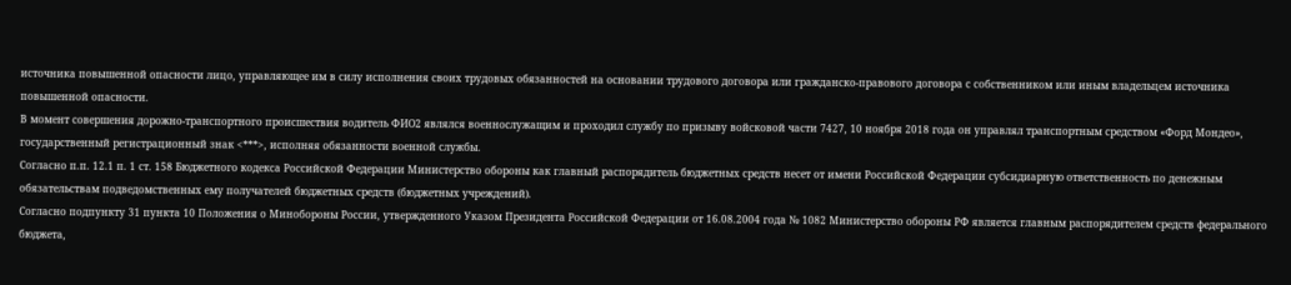источника повышенной опасности лицо, управляющее им в силу исполнения своих трудовых обязанностей на основании трудового договора или гражданско-правового договора с собственником или иным владельцем источника повышенной опасности.
В момент совершения дорожно-транспортного происшествия водитель ФИО2 являлся военнослужащим и проходил службу по призыву войсковой части 7427, 10 ноября 2018 года он управлял транспортным средством «Форд Мондео», государственный регистрационный знак <***>, исполняя обязанности военной службы.
Согласно п.п. 12.1 п. 1 ст. 158 Бюджетного кодекса Российской Федерации Министерство обороны как главный распорядитель бюджетных средств несет от имени Российской Федерации субсидиарную ответственность по денежным обязательствам подведомственных ему получателей бюджетных средств (бюджетных учреждений).
Согласно подпункту 31 пункта 10 Положения о Минобороны России, утвержденного Указом Президента Российской Федерации от 16.08.2004 года № 1082 Министерство обороны РФ является главным распорядителем средств федерального бюджета,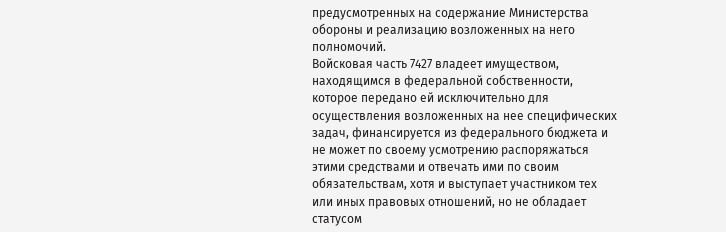предусмотренных на содержание Министерства обороны и реализацию возложенных на него полномочий.
Войсковая часть 7427 владеет имуществом, находящимся в федеральной собственности, которое передано ей исключительно для осуществления возложенных на нее специфических задач, финансируется из федерального бюджета и не может по своему усмотрению распоряжаться этими средствами и отвечать ими по своим обязательствам, хотя и выступает участником тех или иных правовых отношений, но не обладает статусом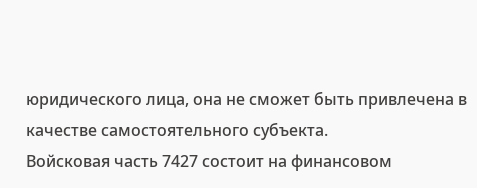юридического лица, она не сможет быть привлечена в качестве самостоятельного субъекта.
Войсковая часть 7427 состоит на финансовом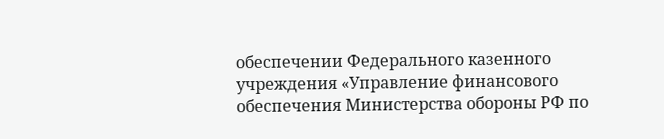обеспечении Федерального казенного учреждения «Управление финансового обеспечения Министерства обороны РФ по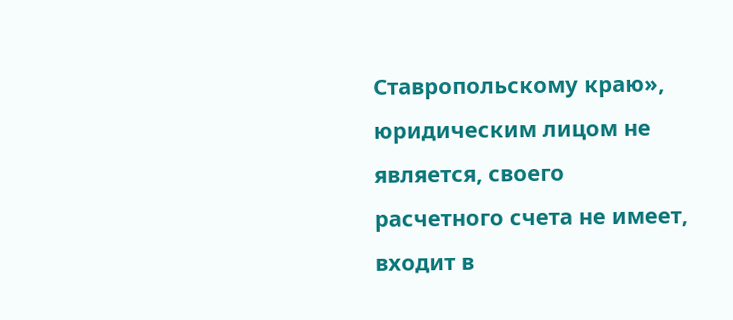Ставропольскому краю», юридическим лицом не является, своего расчетного счета не имеет, входит в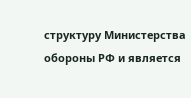структуру Министерства обороны РФ и является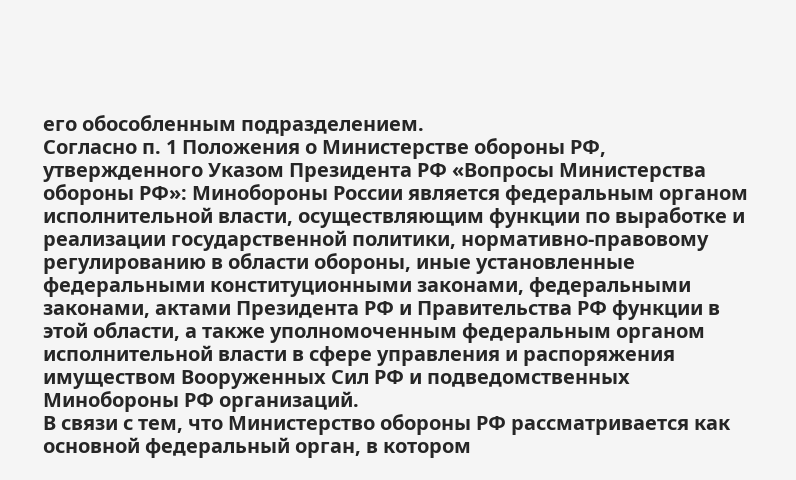его обособленным подразделением.
Согласно п. 1 Положения о Министерстве обороны РФ, утвержденного Указом Президента РФ «Вопросы Министерства обороны РФ»: Минобороны России является федеральным органом исполнительной власти, осуществляющим функции по выработке и реализации государственной политики, нормативно-правовому регулированию в области обороны, иные установленные федеральными конституционными законами, федеральными законами, актами Президента РФ и Правительства РФ функции в этой области, а также уполномоченным федеральным органом исполнительной власти в сфере управления и распоряжения имуществом Вооруженных Сил РФ и подведомственных Минобороны РФ организаций.
В связи с тем, что Министерство обороны РФ рассматривается как основной федеральный орган, в котором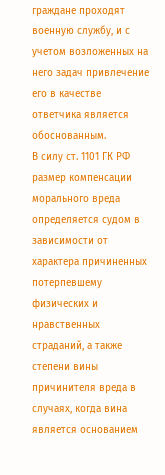граждане проходят военную службу, и с учетом возложенных на него задач привлечение его в качестве ответчика является обоснованным.
В силу ст. 1101 ГК РФ размер компенсации морального вреда определяется судом в зависимости от характера причиненных потерпевшему физических и нравственных страданий, а также степени вины причинителя вреда в случаях, когда вина является основанием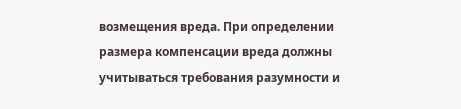возмещения вреда. При определении размера компенсации вреда должны учитываться требования разумности и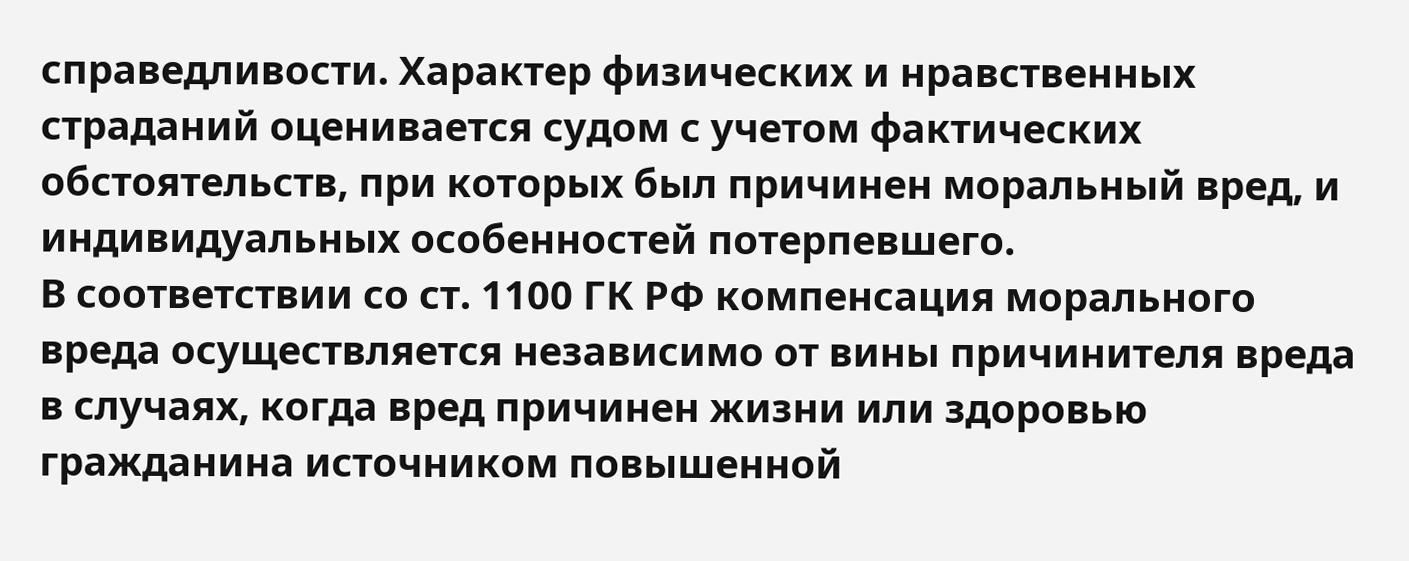справедливости. Характер физических и нравственных страданий оценивается судом с учетом фактических обстоятельств, при которых был причинен моральный вред, и индивидуальных особенностей потерпевшего.
В соответствии со ст. 1100 ГК РФ компенсация морального вреда осуществляется независимо от вины причинителя вреда в случаях, когда вред причинен жизни или здоровью гражданина источником повышенной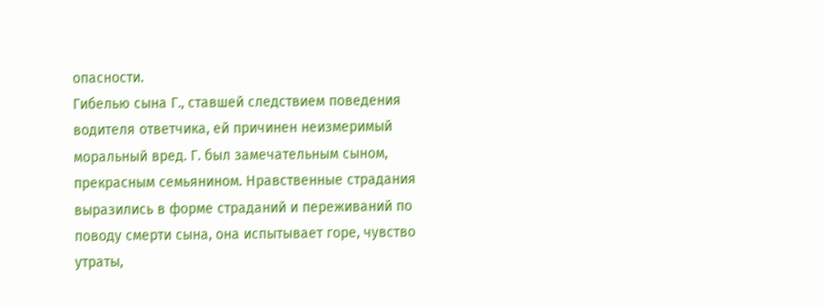опасности.
Гибелью сына Г., ставшей следствием поведения водителя ответчика, ей причинен неизмеримый моральный вред. Г. был замечательным сыном, прекрасным семьянином. Нравственные страдания выразились в форме страданий и переживаний по поводу смерти сына, она испытывает горе, чувство утраты,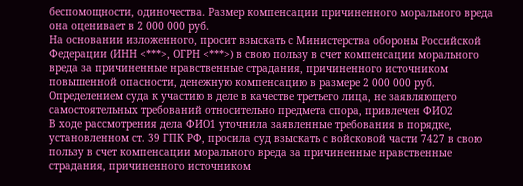беспомощности, одиночества. Размер компенсации причиненного морального вреда она оценивает в 2 000 000 руб.
На основании изложенного, просит взыскать с Министерства обороны Российской Федерации (ИНН <***>, ОГРН <***>) в свою пользу в счет компенсации морального вреда за причиненные нравственные страдания, причиненного источником повышенной опасности, денежную компенсацию в размере 2 000 000 руб.
Определением суда к участию в деле в качестве третьего лица, не заявляющего самостоятельных требований относительно предмета спора, привлечен ФИО2
В ходе рассмотрения дела ФИО1 уточнила заявленные требования в порядке, установленном ст. 39 ГПК РФ, просила суд взыскать с войсковой части 7427 в свою пользу в счет компенсации морального вреда за причиненные нравственные страдания, причиненного источником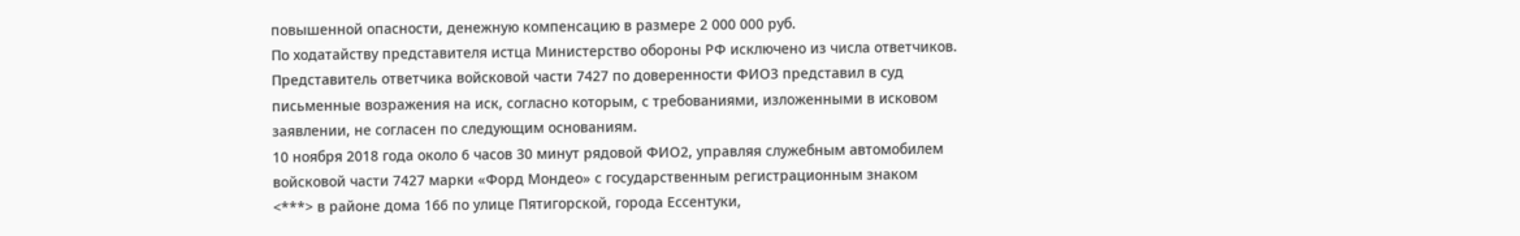повышенной опасности, денежную компенсацию в размере 2 000 000 руб.
По ходатайству представителя истца Министерство обороны РФ исключено из числа ответчиков.
Представитель ответчика войсковой части 7427 по доверенности ФИО3 представил в суд письменные возражения на иск, согласно которым, с требованиями, изложенными в исковом заявлении, не согласен по следующим основаниям.
10 ноября 2018 года около 6 часов 30 минут рядовой ФИО2, управляя служебным автомобилем войсковой части 7427 марки «Форд Мондео» с государственным регистрационным знаком <***> в районе дома 166 по улице Пятигорской, города Ессентуки,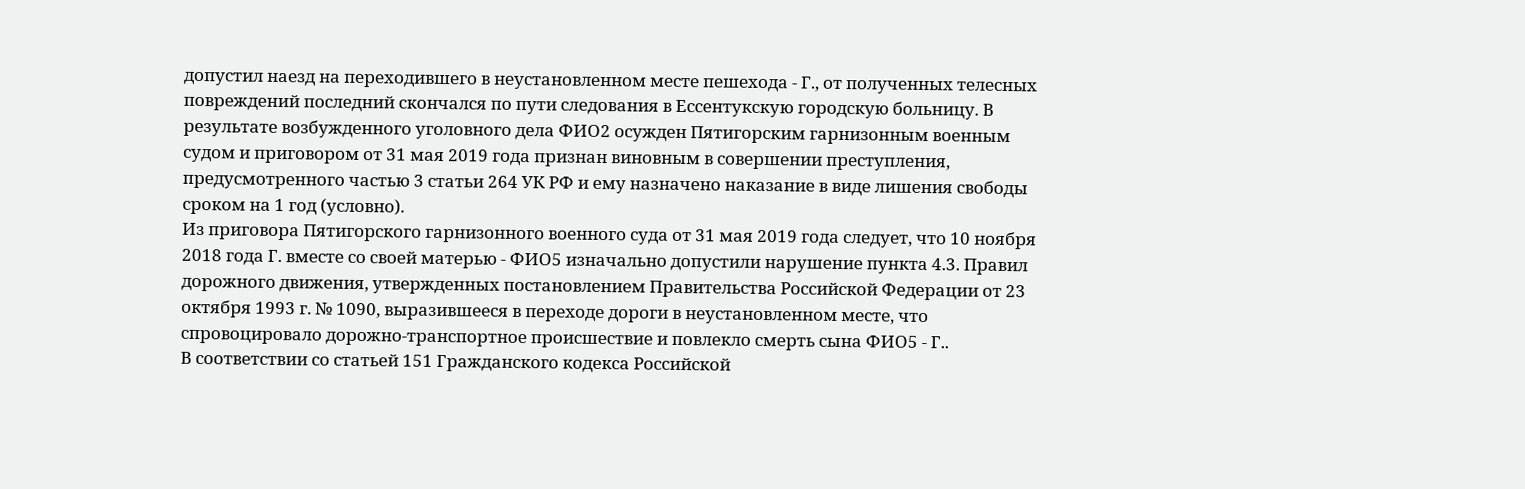допустил наезд на переходившего в неустановленном месте пешехода - Г., от полученных телесных повреждений последний скончался по пути следования в Ессентукскую городскую больницу. В результате возбужденного уголовного дела ФИО2 осужден Пятигорским гарнизонным военным судом и приговором от 31 мая 2019 года признан виновным в совершении преступления, предусмотренного частью 3 статьи 264 УК РФ и ему назначено наказание в виде лишения свободы сроком на 1 год (условно).
Из приговора Пятигорского гарнизонного военного суда от 31 мая 2019 года следует, что 10 ноября 2018 года Г. вместе со своей матерью - ФИО5 изначально допустили нарушение пункта 4.3. Правил дорожного движения, утвержденных постановлением Правительства Российской Федерации от 23 октября 1993 г. № 1090, выразившееся в переходе дороги в неустановленном месте, что спровоцировало дорожно-транспортное происшествие и повлекло смерть сына ФИО5 - Г..
В соответствии со статьей 151 Гражданского кодекса Российской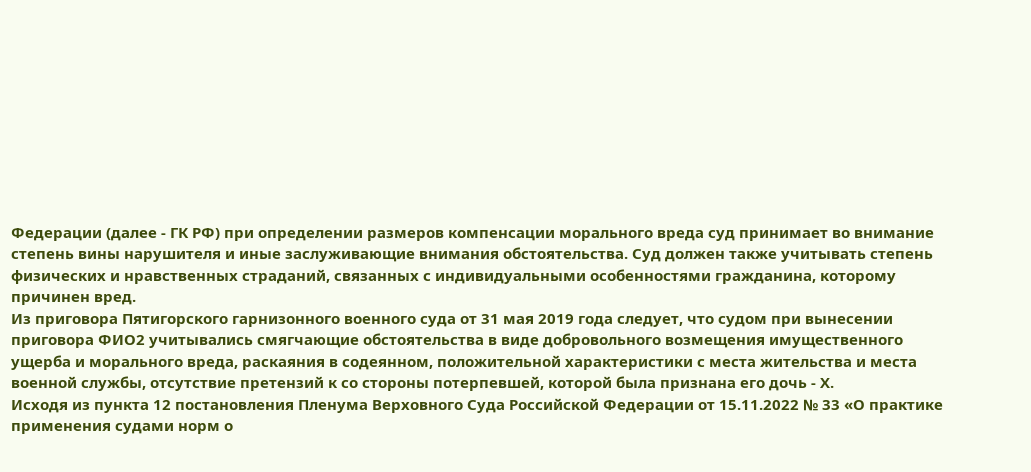Федерации (далее - ГК РФ) при определении размеров компенсации морального вреда суд принимает во внимание степень вины нарушителя и иные заслуживающие внимания обстоятельства. Суд должен также учитывать степень физических и нравственных страданий, связанных с индивидуальными особенностями гражданина, которому причинен вред.
Из приговора Пятигорского гарнизонного военного суда от 31 мая 2019 года следует, что судом при вынесении приговора ФИО2 учитывались смягчающие обстоятельства в виде добровольного возмещения имущественного ущерба и морального вреда, раскаяния в содеянном, положительной характеристики с места жительства и места военной службы, отсутствие претензий к со стороны потерпевшей, которой была признана его дочь - Х.
Исходя из пункта 12 постановления Пленума Верховного Суда Российской Федерации от 15.11.2022 № 33 «О практике применения судами норм о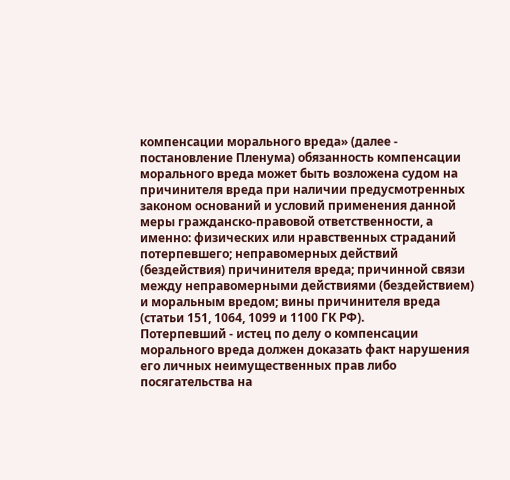компенсации морального вреда» (далее - постановление Пленума) обязанность компенсации морального вреда может быть возложена судом на причинителя вреда при наличии предусмотренных законом оснований и условий применения данной меры гражданско-правовой ответственности, а именно: физических или нравственных страданий потерпевшего; неправомерных действий (бездействия) причинителя вреда; причинной связи между неправомерными действиями (бездействием) и моральным вредом; вины причинителя вреда (статьи 151, 1064, 1099 и 1100 ГК РФ).
Потерпевший - истец по делу о компенсации морального вреда должен доказать факт нарушения его личных неимущественных прав либо посягательства на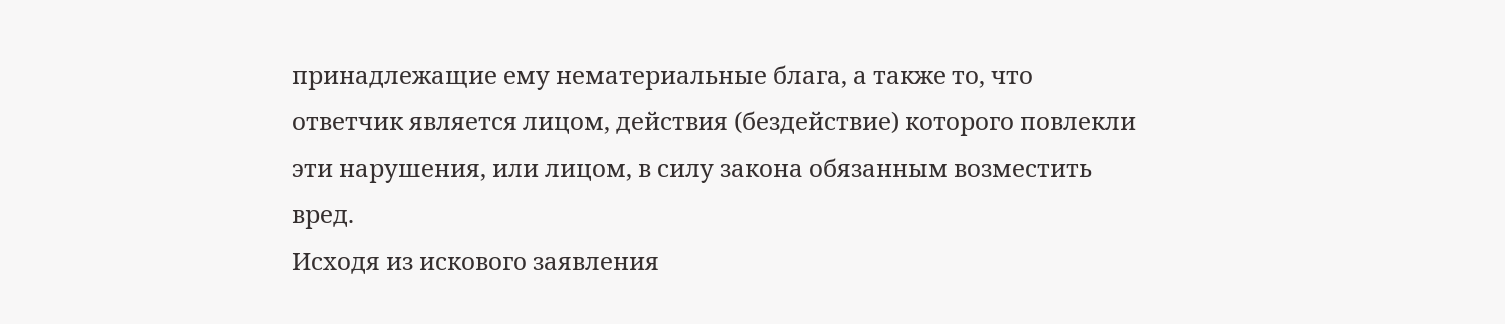принадлежащие ему нематериальные блага, а также то, что ответчик является лицом, действия (бездействие) которого повлекли эти нарушения, или лицом, в силу закона обязанным возместить вред.
Исходя из искового заявления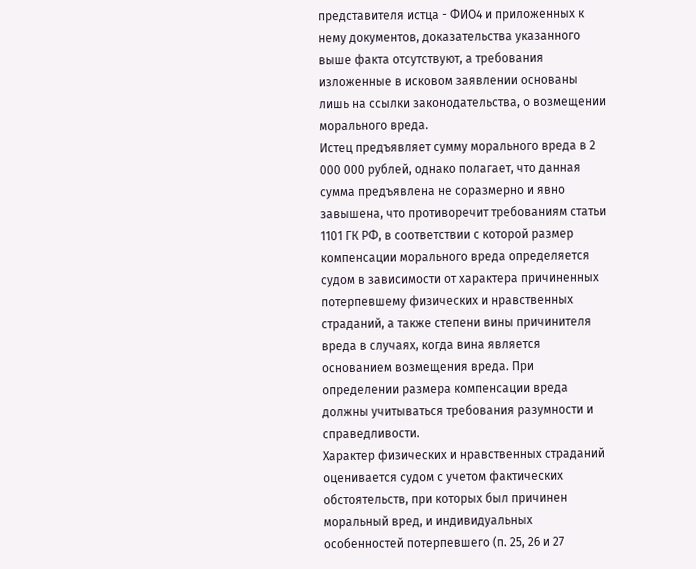представителя истца - ФИО4 и приложенных к нему документов, доказательства указанного выше факта отсутствуют, а требования изложенные в исковом заявлении основаны лишь на ссылки законодательства, о возмещении морального вреда.
Истец предъявляет сумму морального вреда в 2 000 000 рублей, однако полагает, что данная сумма предъявлена не соразмерно и явно завышена, что противоречит требованиям статьи 1101 ГК РФ, в соответствии с которой размер компенсации морального вреда определяется судом в зависимости от характера причиненных потерпевшему физических и нравственных страданий, а также степени вины причинителя вреда в случаях, когда вина является основанием возмещения вреда. При определении размера компенсации вреда должны учитываться требования разумности и справедливости.
Характер физических и нравственных страданий оценивается судом с учетом фактических обстоятельств, при которых был причинен моральный вред, и индивидуальных особенностей потерпевшего (п. 25, 26 и 27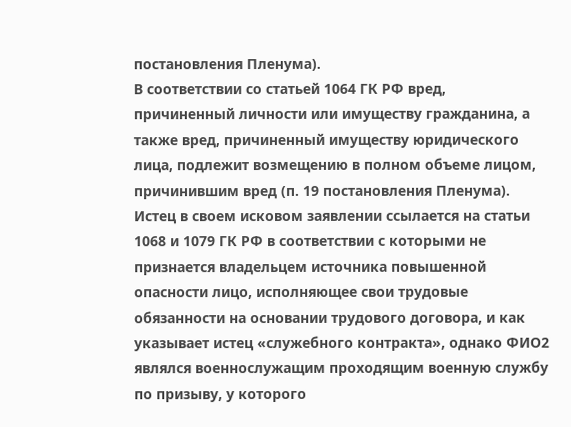постановления Пленума).
В соответствии со статьей 1064 ГК РФ вред, причиненный личности или имуществу гражданина, а также вред, причиненный имуществу юридического лица, подлежит возмещению в полном объеме лицом, причинившим вред (п. 19 постановления Пленума).
Истец в своем исковом заявлении ссылается на статьи 1068 и 1079 ГК РФ в соответствии с которыми не признается владельцем источника повышенной опасности лицо, исполняющее свои трудовые обязанности на основании трудового договора, и как указывает истец «служебного контракта», однако ФИО2 являлся военнослужащим проходящим военную службу по призыву, у которого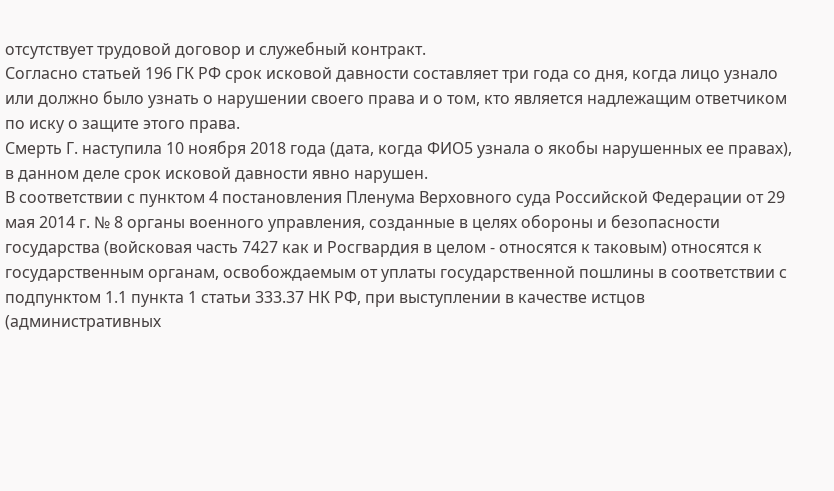отсутствует трудовой договор и служебный контракт.
Согласно статьей 196 ГК РФ срок исковой давности составляет три года со дня, когда лицо узнало или должно было узнать о нарушении своего права и о том, кто является надлежащим ответчиком по иску о защите этого права.
Смерть Г. наступила 10 ноября 2018 года (дата, когда ФИО5 узнала о якобы нарушенных ее правах), в данном деле срок исковой давности явно нарушен.
В соответствии с пунктом 4 постановления Пленума Верховного суда Российской Федерации от 29 мая 2014 г. № 8 органы военного управления, созданные в целях обороны и безопасности государства (войсковая часть 7427 как и Росгвардия в целом - относятся к таковым) относятся к государственным органам, освобождаемым от уплаты государственной пошлины в соответствии с подпунктом 1.1 пункта 1 статьи 333.37 НК РФ, при выступлении в качестве истцов (административных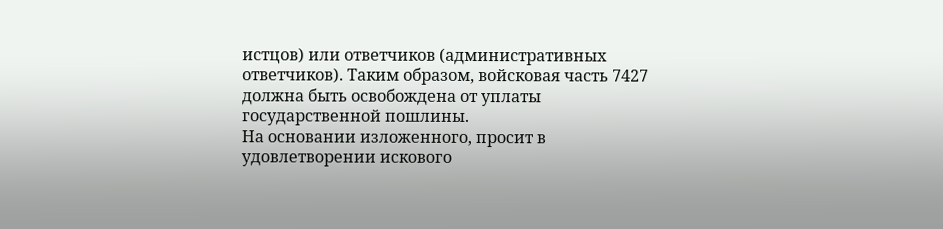истцов) или ответчиков (административных ответчиков). Таким образом, войсковая часть 7427 должна быть освобождена от уплаты государственной пошлины.
На основании изложенного, просит в удовлетворении искового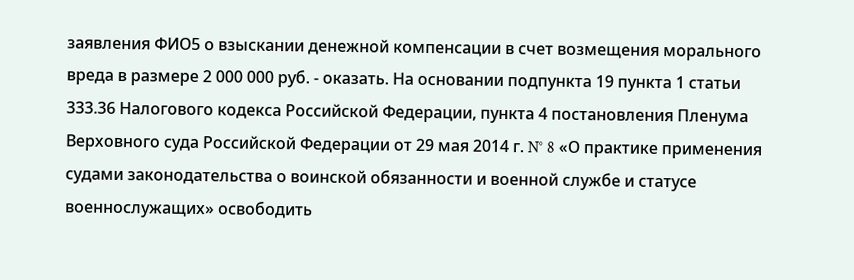заявления ФИО5 о взыскании денежной компенсации в счет возмещения морального вреда в размере 2 000 000 руб. - оказать. На основании подпункта 19 пункта 1 статьи 333.36 Налогового кодекса Российской Федерации, пункта 4 постановления Пленума Верховного суда Российской Федерации от 29 мая 2014 г. N° 8 «О практике применения судами законодательства о воинской обязанности и военной службе и статусе военнослужащих» освободить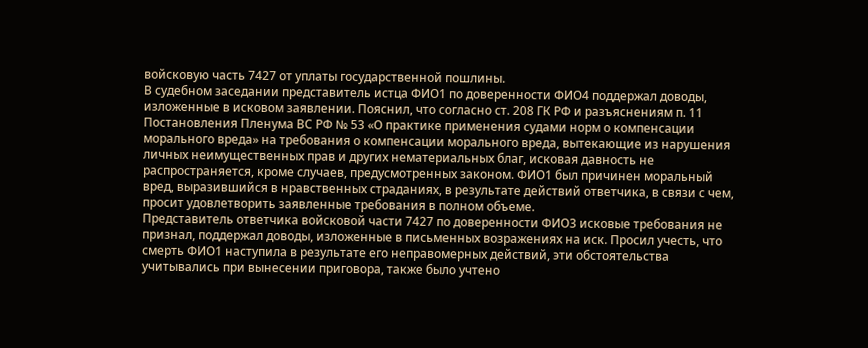войсковую часть 7427 от уплаты государственной пошлины.
В судебном заседании представитель истца ФИО1 по доверенности ФИО4 поддержал доводы, изложенные в исковом заявлении. Пояснил, что согласно ст. 208 ГК РФ и разъяснениям п. 11 Постановления Пленума ВС РФ № 53 «О практике применения судами норм о компенсации морального вреда» на требования о компенсации морального вреда, вытекающие из нарушения личных неимущественных прав и других нематериальных благ, исковая давность не распространяется, кроме случаев, предусмотренных законом. ФИО1 был причинен моральный вред, выразившийся в нравственных страданиях, в результате действий ответчика, в связи с чем, просит удовлетворить заявленные требования в полном объеме.
Представитель ответчика войсковой части 7427 по доверенности ФИО3 исковые требования не признал, поддержал доводы, изложенные в письменных возражениях на иск. Просил учесть, что смерть ФИО1 наступила в результате его неправомерных действий, эти обстоятельства учитывались при вынесении приговора, также было учтено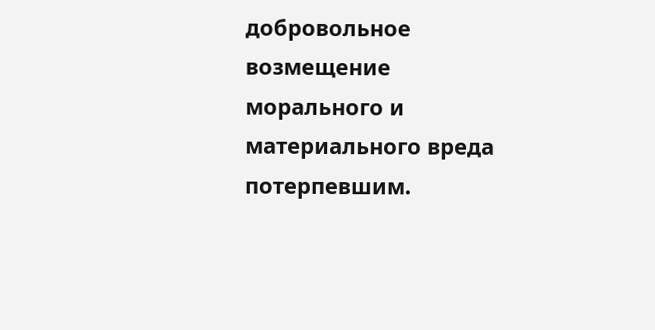добровольное возмещение морального и материального вреда потерпевшим.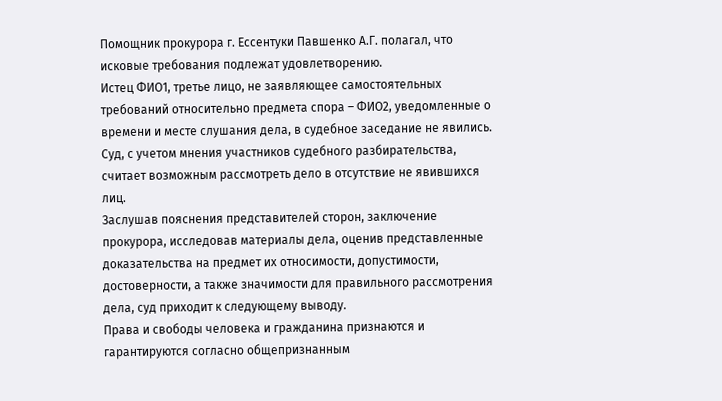Помощник прокурора г. Ессентуки Павшенко А.Г. полагал, что исковые требования подлежат удовлетворению.
Истец ФИО1, третье лицо, не заявляющее самостоятельных требований относительно предмета спора – ФИО2, уведомленные о времени и месте слушания дела, в судебное заседание не явились.
Суд, с учетом мнения участников судебного разбирательства, считает возможным рассмотреть дело в отсутствие не явившихся лиц.
Заслушав пояснения представителей сторон, заключение прокурора, исследовав материалы дела, оценив представленные доказательства на предмет их относимости, допустимости, достоверности, а также значимости для правильного рассмотрения дела, суд приходит к следующему выводу.
Права и свободы человека и гражданина признаются и гарантируются согласно общепризнанным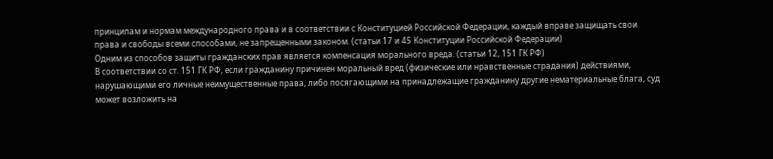принципам и нормам международного права и в соответствии с Конституцией Российской Федерации, каждый вправе защищать свои права и свободы всеми способами, не запрещенными законом. (статьи 17 и 45 Конституции Российской Федерации)
Одним из способов защиты гражданских прав является компенсация морального вреда. (статьи 12, 151 ГК РФ)
В соответствии со ст. 151 ГК РФ, если гражданину причинен моральный вред (физические или нравственные страдания) действиями, нарушающими его личные неимущественные права, либо посягающими на принадлежащие гражданину другие нематериальные блага, суд может возложить на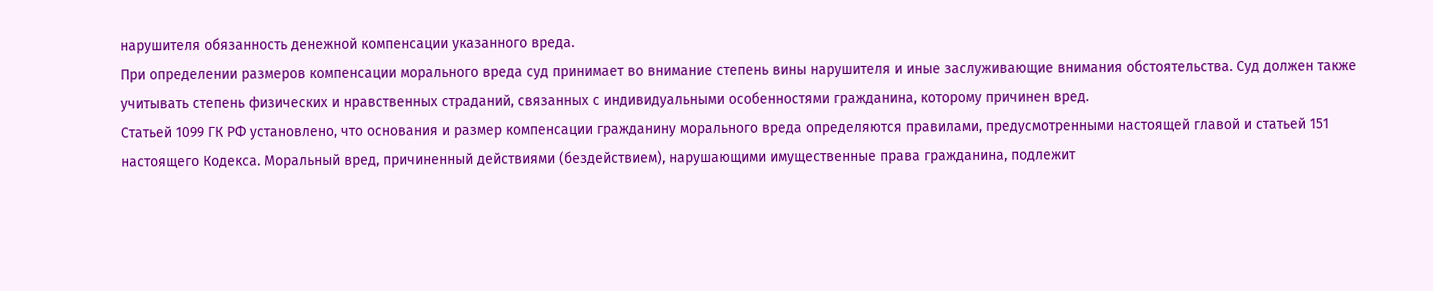нарушителя обязанность денежной компенсации указанного вреда.
При определении размеров компенсации морального вреда суд принимает во внимание степень вины нарушителя и иные заслуживающие внимания обстоятельства. Суд должен также учитывать степень физических и нравственных страданий, связанных с индивидуальными особенностями гражданина, которому причинен вред.
Статьей 1099 ГК РФ установлено, что основания и размер компенсации гражданину морального вреда определяются правилами, предусмотренными настоящей главой и статьей 151 настоящего Кодекса. Моральный вред, причиненный действиями (бездействием), нарушающими имущественные права гражданина, подлежит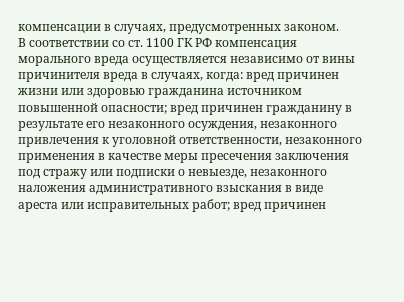компенсации в случаях, предусмотренных законом.
В соответствии со ст. 1100 ГК РФ компенсация морального вреда осуществляется независимо от вины причинителя вреда в случаях, когда: вред причинен жизни или здоровью гражданина источником повышенной опасности; вред причинен гражданину в результате его незаконного осуждения, незаконного привлечения к уголовной ответственности, незаконного применения в качестве меры пресечения заключения под стражу или подписки о невыезде, незаконного наложения административного взыскания в виде ареста или исправительных работ; вред причинен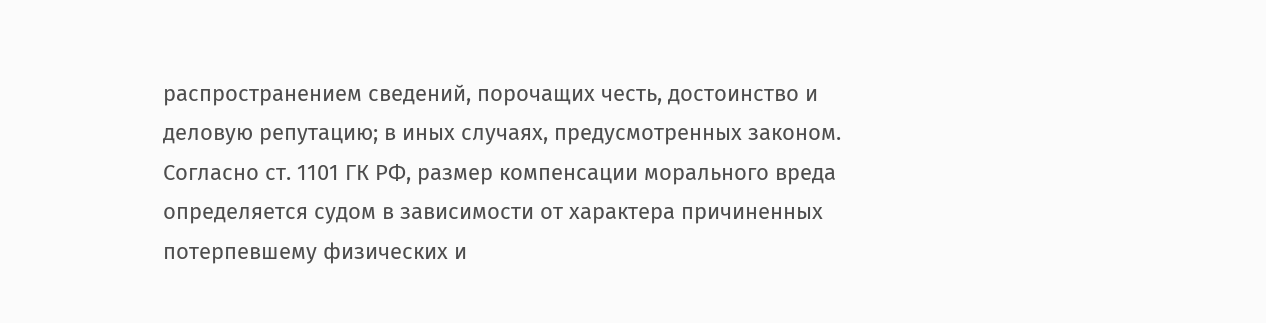распространением сведений, порочащих честь, достоинство и деловую репутацию; в иных случаях, предусмотренных законом.
Согласно ст. 1101 ГК РФ, размер компенсации морального вреда определяется судом в зависимости от характера причиненных потерпевшему физических и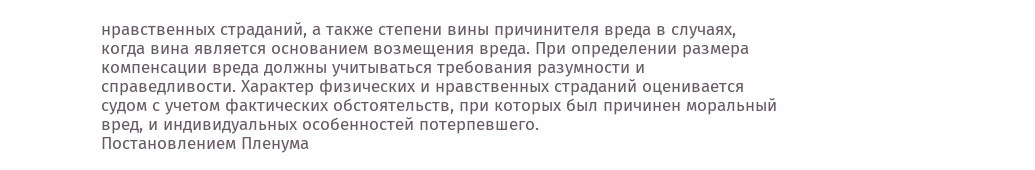нравственных страданий, а также степени вины причинителя вреда в случаях, когда вина является основанием возмещения вреда. При определении размера компенсации вреда должны учитываться требования разумности и справедливости. Характер физических и нравственных страданий оценивается судом с учетом фактических обстоятельств, при которых был причинен моральный вред, и индивидуальных особенностей потерпевшего.
Постановлением Пленума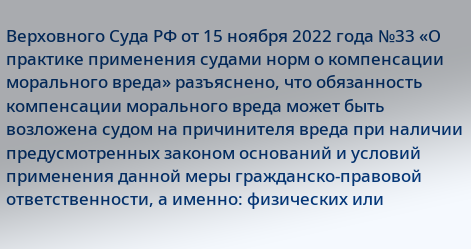Верховного Суда РФ от 15 ноября 2022 года №33 «О практике применения судами норм о компенсации морального вреда» разъяснено, что обязанность компенсации морального вреда может быть возложена судом на причинителя вреда при наличии предусмотренных законом оснований и условий применения данной меры гражданско-правовой ответственности, а именно: физических или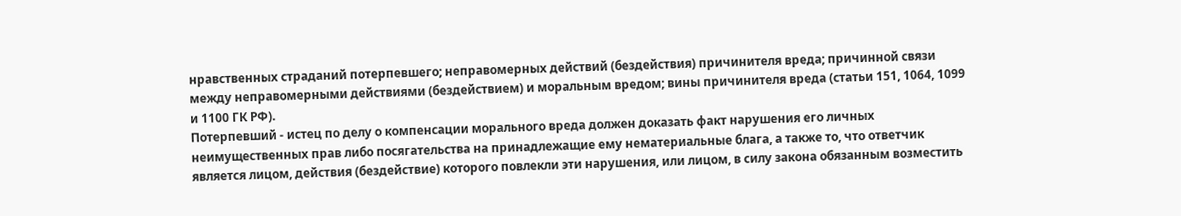нравственных страданий потерпевшего; неправомерных действий (бездействия) причинителя вреда; причинной связи между неправомерными действиями (бездействием) и моральным вредом; вины причинителя вреда (статьи 151, 1064, 1099 и 1100 ГК РФ).
Потерпевший - истец по делу о компенсации морального вреда должен доказать факт нарушения его личных неимущественных прав либо посягательства на принадлежащие ему нематериальные блага, а также то, что ответчик является лицом, действия (бездействие) которого повлекли эти нарушения, или лицом, в силу закона обязанным возместить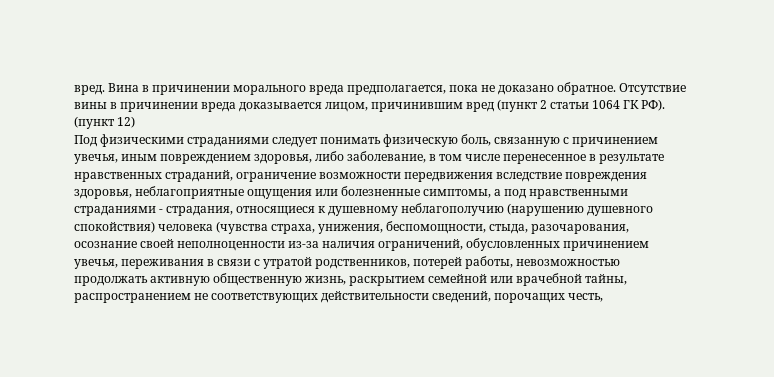вред. Вина в причинении морального вреда предполагается, пока не доказано обратное. Отсутствие вины в причинении вреда доказывается лицом, причинившим вред (пункт 2 статьи 1064 ГК РФ). (пункт 12)
Под физическими страданиями следует понимать физическую боль, связанную с причинением увечья, иным повреждением здоровья, либо заболевание, в том числе перенесенное в результате нравственных страданий, ограничение возможности передвижения вследствие повреждения здоровья, неблагоприятные ощущения или болезненные симптомы, а под нравственными страданиями - страдания, относящиеся к душевному неблагополучию (нарушению душевного спокойствия) человека (чувства страха, унижения, беспомощности, стыда, разочарования, осознание своей неполноценности из-за наличия ограничений, обусловленных причинением увечья, переживания в связи с утратой родственников, потерей работы, невозможностью продолжать активную общественную жизнь, раскрытием семейной или врачебной тайны, распространением не соответствующих действительности сведений, порочащих честь,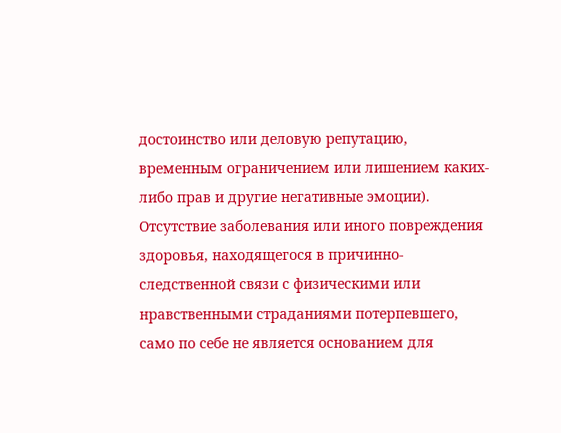достоинство или деловую репутацию, временным ограничением или лишением каких-либо прав и другие негативные эмоции). Отсутствие заболевания или иного повреждения здоровья, находящегося в причинно-следственной связи с физическими или нравственными страданиями потерпевшего, само по себе не является основанием для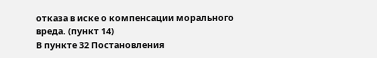отказа в иске о компенсации морального вреда. (пункт 14)
В пункте 32 Постановления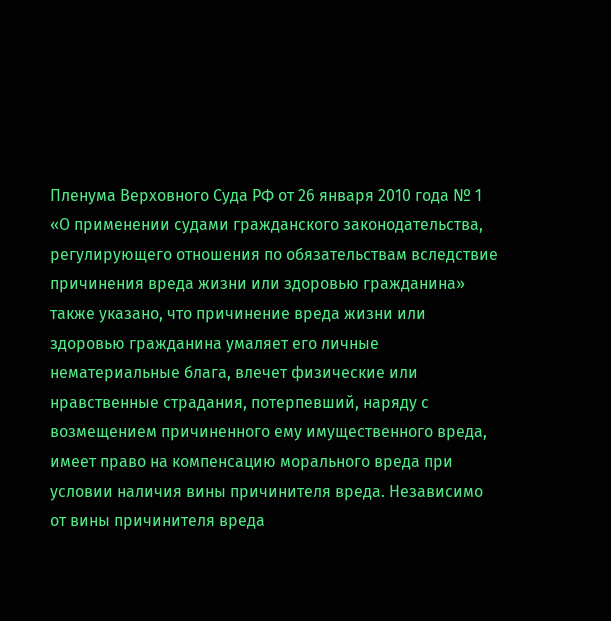Пленума Верховного Суда РФ от 26 января 2010 года № 1 «О применении судами гражданского законодательства, регулирующего отношения по обязательствам вследствие причинения вреда жизни или здоровью гражданина» также указано, что причинение вреда жизни или здоровью гражданина умаляет его личные нематериальные блага, влечет физические или нравственные страдания, потерпевший, наряду с возмещением причиненного ему имущественного вреда, имеет право на компенсацию морального вреда при условии наличия вины причинителя вреда. Независимо от вины причинителя вреда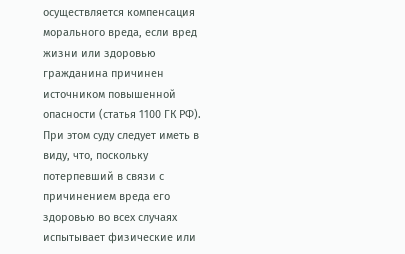осуществляется компенсация морального вреда, если вред жизни или здоровью гражданина причинен источником повышенной опасности (статья 1100 ГК РФ). При этом суду следует иметь в виду, что, поскольку потерпевший в связи с причинением вреда его здоровью во всех случаях испытывает физические или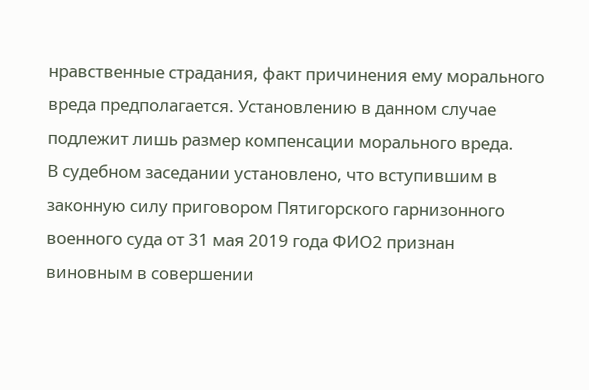нравственные страдания, факт причинения ему морального вреда предполагается. Установлению в данном случае подлежит лишь размер компенсации морального вреда.
В судебном заседании установлено, что вступившим в законную силу приговором Пятигорского гарнизонного военного суда от 31 мая 2019 года ФИО2 признан виновным в совершении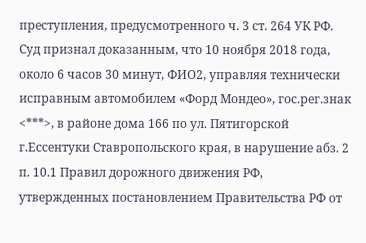преступления, предусмотренного ч. 3 ст. 264 УК РФ.
Суд признал доказанным, что 10 ноября 2018 года, около 6 часов 30 минут, ФИО2, управляя технически исправным автомобилем «Форд Мондео», гос.рег.знак <***>, в районе дома 166 по ул. Пятигорской г.Ессентуки Ставропольского края, в нарушение абз. 2 п. 10.1 Правил дорожного движения РФ, утвержденных постановлением Правительства РФ от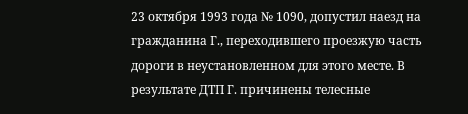23 октября 1993 года № 1090, допустил наезд на гражданина Г., переходившего проезжую часть дороги в неустановленном для этого месте. В результате ДТП Г. причинены телесные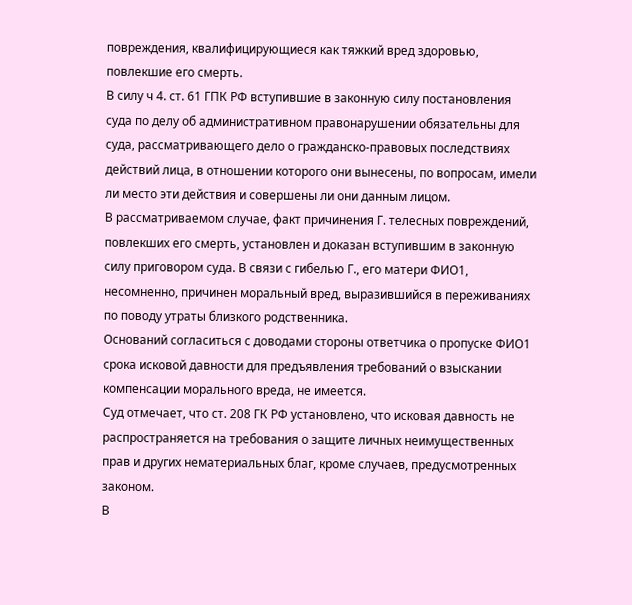повреждения, квалифицирующиеся как тяжкий вред здоровью, повлекшие его смерть.
В силу ч 4. ст. 61 ГПК РФ вступившие в законную силу постановления суда по делу об административном правонарушении обязательны для суда, рассматривающего дело о гражданско-правовых последствиях действий лица, в отношении которого они вынесены, по вопросам, имели ли место эти действия и совершены ли они данным лицом.
В рассматриваемом случае, факт причинения Г. телесных повреждений, повлекших его смерть, установлен и доказан вступившим в законную силу приговором суда. В связи с гибелью Г., его матери ФИО1, несомненно, причинен моральный вред, выразившийся в переживаниях по поводу утраты близкого родственника.
Оснований согласиться с доводами стороны ответчика о пропуске ФИО1 срока исковой давности для предъявления требований о взыскании компенсации морального вреда, не имеется.
Суд отмечает, что ст. 208 ГК РФ установлено, что исковая давность не распространяется на требования о защите личных неимущественных прав и других нематериальных благ, кроме случаев, предусмотренных законом.
В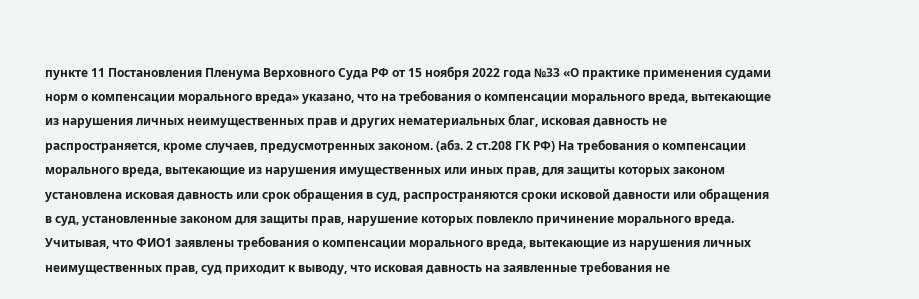пункте 11 Постановления Пленума Верховного Суда РФ от 15 ноября 2022 года №33 «О практике применения судами норм о компенсации морального вреда» указано, что на требования о компенсации морального вреда, вытекающие из нарушения личных неимущественных прав и других нематериальных благ, исковая давность не распространяется, кроме случаев, предусмотренных законом. (абз. 2 ст.208 ГК РФ) На требования о компенсации морального вреда, вытекающие из нарушения имущественных или иных прав, для защиты которых законом установлена исковая давность или срок обращения в суд, распространяются сроки исковой давности или обращения в суд, установленные законом для защиты прав, нарушение которых повлекло причинение морального вреда.
Учитывая, что ФИО1 заявлены требования о компенсации морального вреда, вытекающие из нарушения личных неимущественных прав, суд приходит к выводу, что исковая давность на заявленные требования не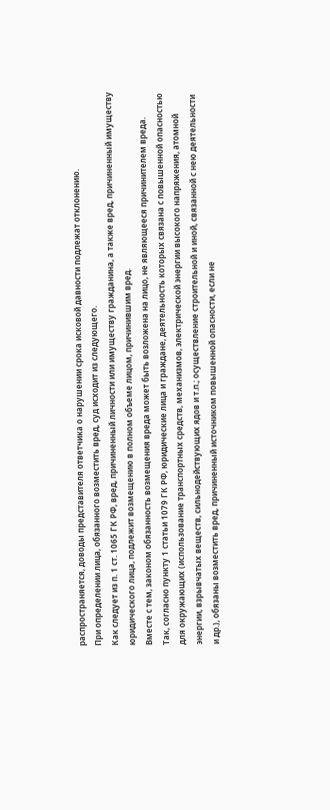распространяется, доводы представителя ответчика о нарушении срока исковой давности подлежат отклонению.
При определении лица, обязанного возместить вред, суд исходит из следующего.
Как следует из п. 1 ст. 1065 ГК РФ, вред, причиненный личности или имуществу гражданина, а также вред, причиненный имуществу юридического лица, подлежит возмещению в полном объеме лицом, причинившим вред.
Вместе с тем, законом обязанность возмещения вреда может быть возложена на лицо, не являющееся причинителем вреда.
Так, согласно пункту 1 статьи 1079 ГК РФ, юридические лица и граждане, деятельность которых связана с повышенной опасностью для окружающих (использование транспортных средств, механизмов, электрической энергии высокого напряжения, атомной энергии, взрывчатых веществ, сильнодействующих ядов и т.п.; осуществление строительной и иной, связанной с нею деятельности и др.), обязаны возместить вред, причиненный источником повышенной опасности, если не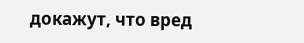докажут, что вред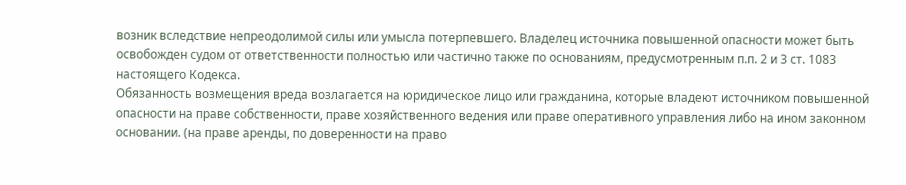возник вследствие непреодолимой силы или умысла потерпевшего. Владелец источника повышенной опасности может быть освобожден судом от ответственности полностью или частично также по основаниям, предусмотренным п.п. 2 и 3 ст. 1083 настоящего Кодекса.
Обязанность возмещения вреда возлагается на юридическое лицо или гражданина, которые владеют источником повышенной опасности на праве собственности, праве хозяйственного ведения или праве оперативного управления либо на ином законном основании. (на праве аренды, по доверенности на право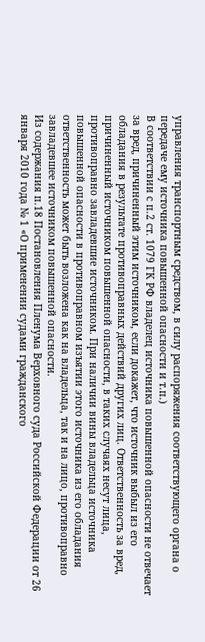управления транспортным средством, в силу распоряжения соответствующего органа о передаче ему источника повышенной опасности и т.п.)
В соответствии с п.2 ст. 1079 ГК РФ владелец источника повышенной опасности не отвечает за вред, причиненный этим источником, если докажет, что источник выбыл из его обладания в результате противоправных действий других лиц. Ответственность за вред, причиненный источником повышенной опасности, в таких случаях несут лица, противоправно завладевшие источником. При наличии вины владельца источника повышенной опасности в противоправном изъятии этого источника из его обладания ответственность может быть возложена как на владельца, так и на лицо, противоправно завладевшее источником повышенной опасности.
Из содержания п.18 Постановления Пленума Верховного суда Российской Федерации от 26 января 2010 года № 1 «О применении судами гражданского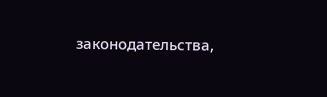законодательства,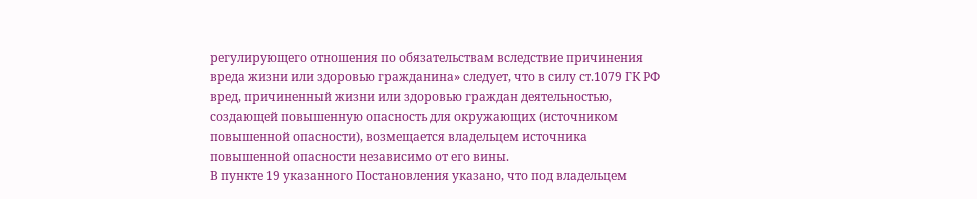регулирующего отношения по обязательствам вследствие причинения вреда жизни или здоровью гражданина» следует, что в силу ст.1079 ГК РФ вред, причиненный жизни или здоровью граждан деятельностью, создающей повышенную опасность для окружающих (источником повышенной опасности), возмещается владельцем источника повышенной опасности независимо от его вины.
В пункте 19 указанного Постановления указано, что под владельцем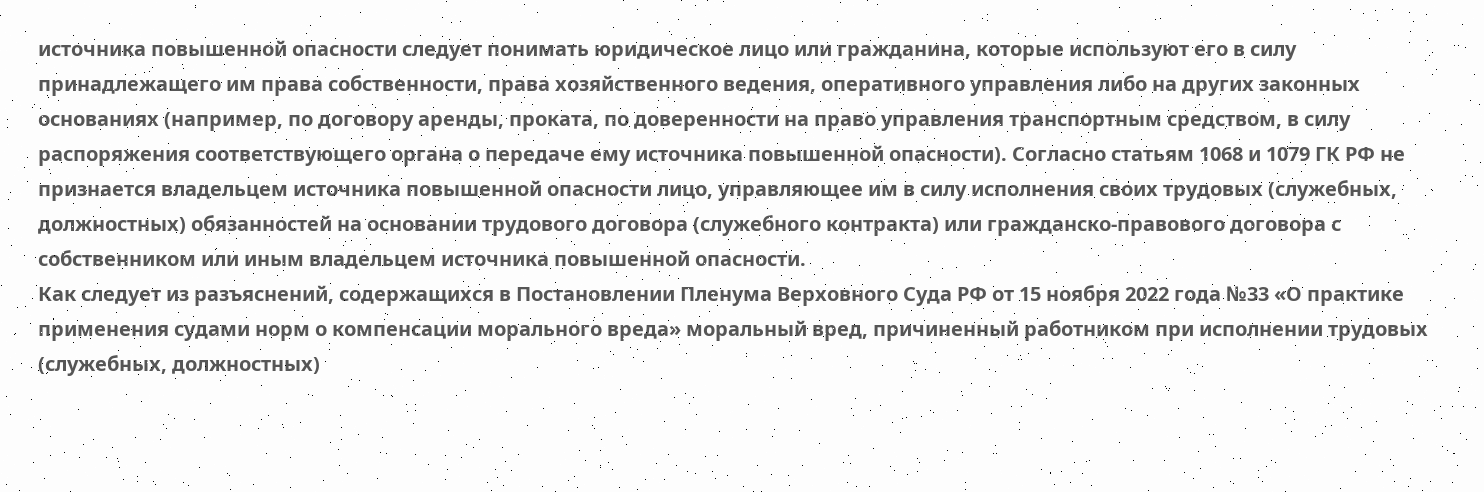источника повышенной опасности следует понимать юридическое лицо или гражданина, которые используют его в силу принадлежащего им права собственности, права хозяйственного ведения, оперативного управления либо на других законных основаниях (например, по договору аренды, проката, по доверенности на право управления транспортным средством, в силу распоряжения соответствующего органа о передаче ему источника повышенной опасности). Согласно статьям 1068 и 1079 ГК РФ не признается владельцем источника повышенной опасности лицо, управляющее им в силу исполнения своих трудовых (служебных, должностных) обязанностей на основании трудового договора (служебного контракта) или гражданско-правового договора с собственником или иным владельцем источника повышенной опасности.
Как следует из разъяснений, содержащихся в Постановлении Пленума Верховного Суда РФ от 15 ноября 2022 года №33 «О практике применения судами норм о компенсации морального вреда» моральный вред, причиненный работником при исполнении трудовых (служебных, должностных)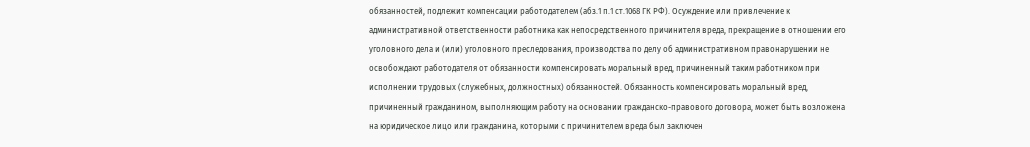обязанностей, подлежит компенсации работодателем (абз.1 п.1 ст.1068 ГК РФ). Осуждение или привлечение к административной ответственности работника как непосредственного причинителя вреда, прекращение в отношении его уголовного дела и (или) уголовного преследования, производства по делу об административном правонарушении не освобождают работодателя от обязанности компенсировать моральный вред, причиненный таким работником при исполнении трудовых (служебных, должностных) обязанностей. Обязанность компенсировать моральный вред, причиненный гражданином, выполняющим работу на основании гражданско-правового договора, может быть возложена на юридическое лицо или гражданина, которыми с причинителем вреда был заключен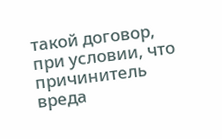такой договор, при условии, что причинитель вреда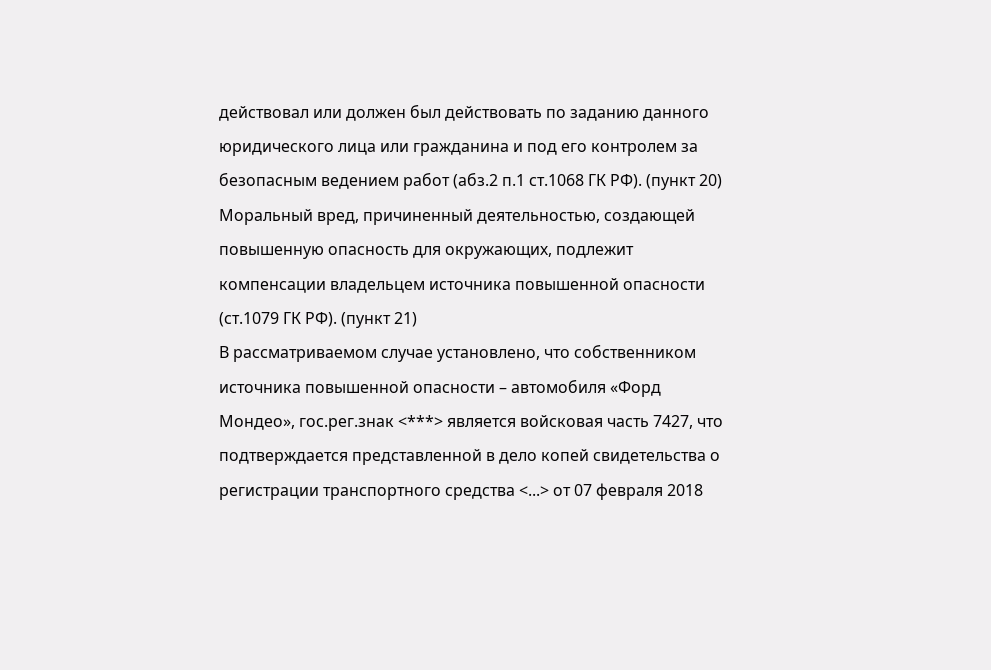действовал или должен был действовать по заданию данного юридического лица или гражданина и под его контролем за безопасным ведением работ (абз.2 п.1 ст.1068 ГК РФ). (пункт 20)
Моральный вред, причиненный деятельностью, создающей повышенную опасность для окружающих, подлежит компенсации владельцем источника повышенной опасности (ст.1079 ГК РФ). (пункт 21)
В рассматриваемом случае установлено, что собственником источника повышенной опасности – автомобиля «Форд Мондео», гос.рег.знак <***> является войсковая часть 7427, что подтверждается представленной в дело копей свидетельства о регистрации транспортного средства <...> от 07 февраля 2018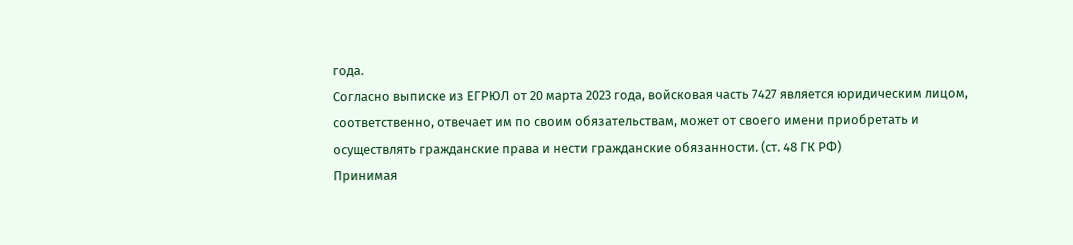года.
Согласно выписке из ЕГРЮЛ от 20 марта 2023 года, войсковая часть 7427 является юридическим лицом, соответственно, отвечает им по своим обязательствам, может от своего имени приобретать и осуществлять гражданские права и нести гражданские обязанности. (ст. 48 ГК РФ)
Принимая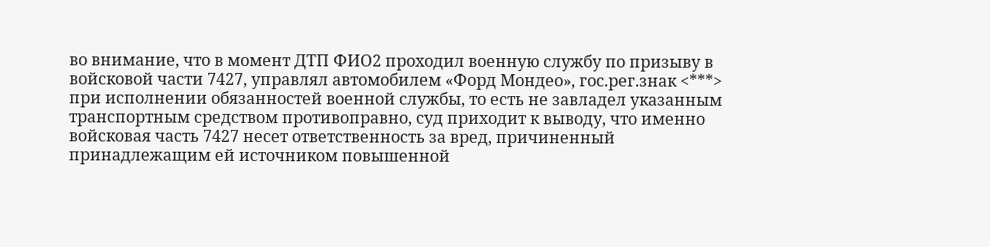во внимание, что в момент ДТП ФИО2 проходил военную службу по призыву в войсковой части 7427, управлял автомобилем «Форд Мондео», гос.рег.знак <***> при исполнении обязанностей военной службы, то есть не завладел указанным транспортным средством противоправно, суд приходит к выводу, что именно войсковая часть 7427 несет ответственность за вред, причиненный принадлежащим ей источником повышенной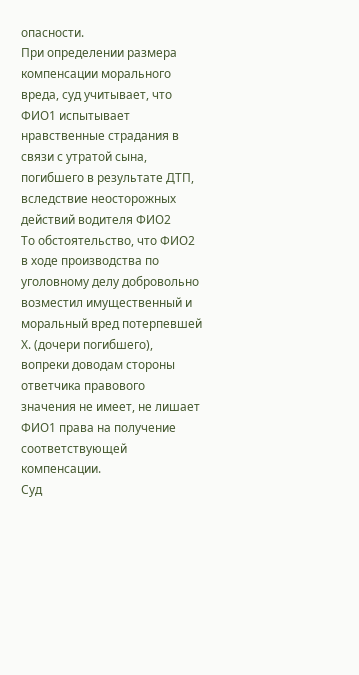опасности.
При определении размера компенсации морального вреда, суд учитывает, что ФИО1 испытывает нравственные страдания в связи с утратой сына, погибшего в результате ДТП, вследствие неосторожных действий водителя ФИО2
То обстоятельство, что ФИО2 в ходе производства по уголовному делу добровольно возместил имущественный и моральный вред потерпевшей Х. (дочери погибшего), вопреки доводам стороны ответчика правового значения не имеет, не лишает ФИО1 права на получение соответствующей компенсации.
Суд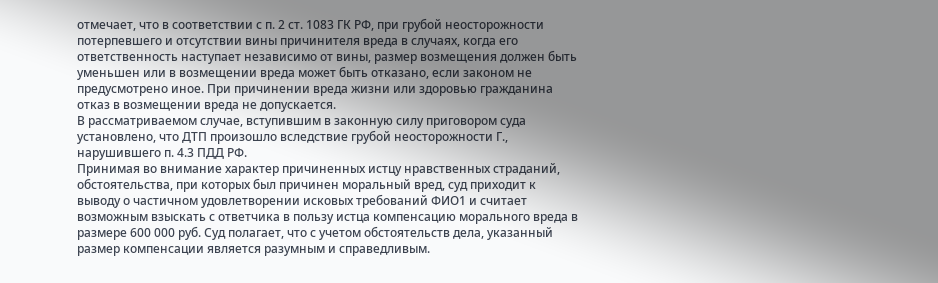отмечает, что в соответствии с п. 2 ст. 1083 ГК РФ, при грубой неосторожности потерпевшего и отсутствии вины причинителя вреда в случаях, когда его ответственность наступает независимо от вины, размер возмещения должен быть уменьшен или в возмещении вреда может быть отказано, если законом не предусмотрено иное. При причинении вреда жизни или здоровью гражданина отказ в возмещении вреда не допускается.
В рассматриваемом случае, вступившим в законную силу приговором суда установлено, что ДТП произошло вследствие грубой неосторожности Г., нарушившего п. 4.3 ПДД РФ.
Принимая во внимание характер причиненных истцу нравственных страданий, обстоятельства, при которых был причинен моральный вред, суд приходит к выводу о частичном удовлетворении исковых требований ФИО1 и считает возможным взыскать с ответчика в пользу истца компенсацию морального вреда в размере 600 000 руб. Суд полагает, что с учетом обстоятельств дела, указанный размер компенсации является разумным и справедливым.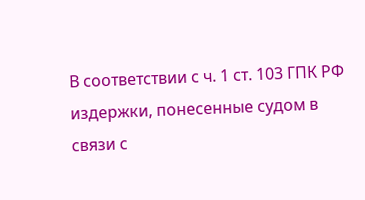В соответствии с ч. 1 ст. 103 ГПК РФ издержки, понесенные судом в связи с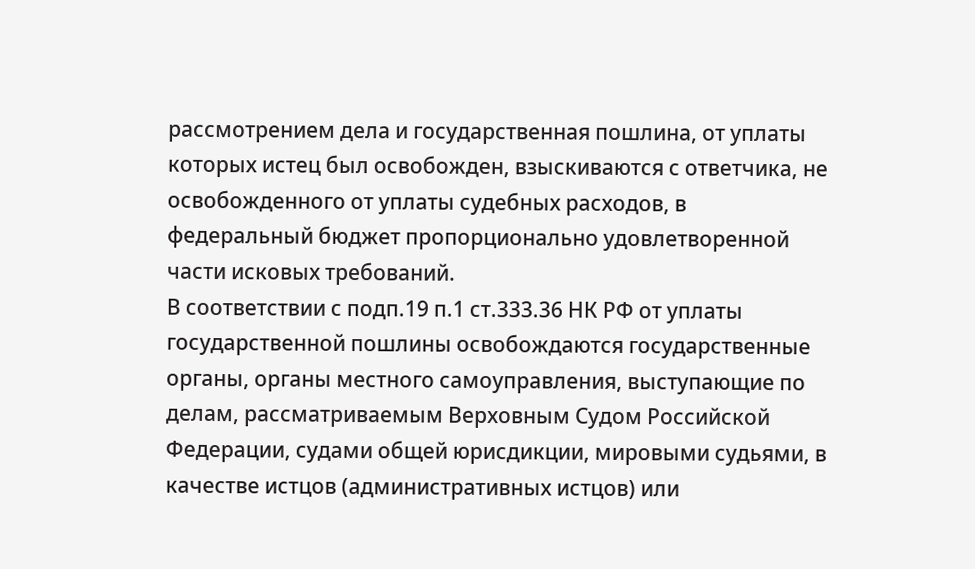рассмотрением дела и государственная пошлина, от уплаты которых истец был освобожден, взыскиваются с ответчика, не освобожденного от уплаты судебных расходов, в федеральный бюджет пропорционально удовлетворенной части исковых требований.
В соответствии с подп.19 п.1 ст.333.36 НК РФ от уплаты государственной пошлины освобождаются государственные органы, органы местного самоуправления, выступающие по делам, рассматриваемым Верховным Судом Российской Федерации, судами общей юрисдикции, мировыми судьями, в качестве истцов (административных истцов) или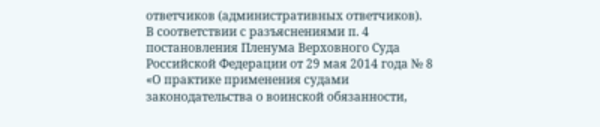ответчиков (административных ответчиков).
В соответствии с разъяснениями п. 4 постановления Пленума Верховного Суда Российской Федерации от 29 мая 2014 года № 8 «О практике применения судами законодательства о воинской обязанности,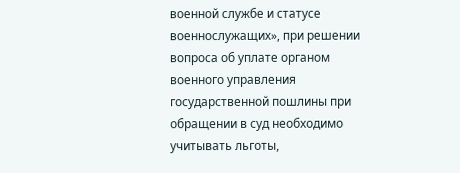военной службе и статусе военнослужащих», при решении вопроса об уплате органом военного управления государственной пошлины при обращении в суд необходимо учитывать льготы,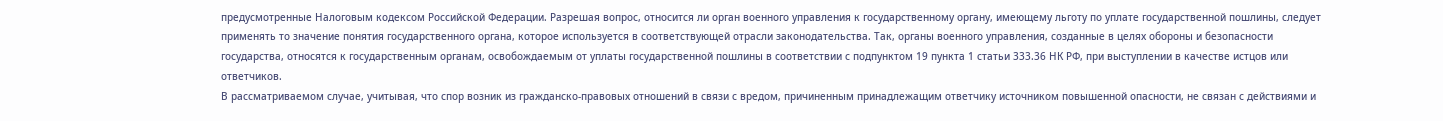предусмотренные Налоговым кодексом Российской Федерации. Разрешая вопрос, относится ли орган военного управления к государственному органу, имеющему льготу по уплате государственной пошлины, следует применять то значение понятия государственного органа, которое используется в соответствующей отрасли законодательства. Так, органы военного управления, созданные в целях обороны и безопасности государства, относятся к государственным органам, освобождаемым от уплаты государственной пошлины в соответствии с подпунктом 19 пункта 1 статьи 333.36 НК РФ, при выступлении в качестве истцов или ответчиков.
В рассматриваемом случае, учитывая, что спор возник из гражданско-правовых отношений в связи с вредом, причиненным принадлежащим ответчику источником повышенной опасности, не связан с действиями и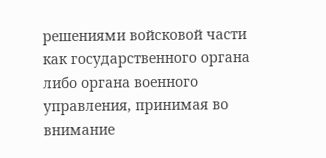решениями войсковой части как государственного органа либо органа военного управления, принимая во внимание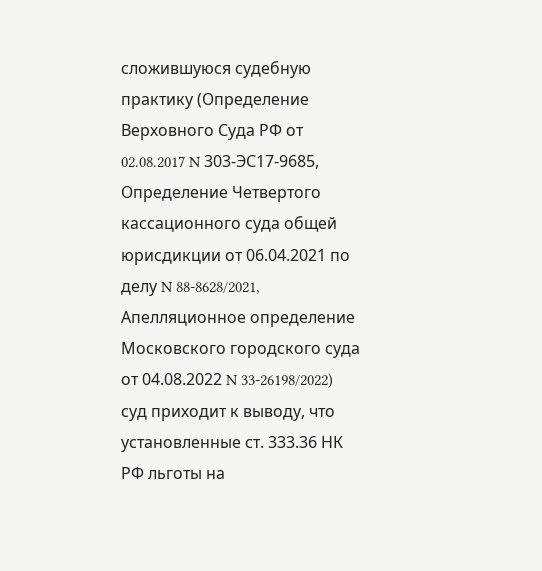сложившуюся судебную практику (Определение Верховного Суда РФ от 02.08.2017 N 303-ЭС17-9685, Определение Четвертого кассационного суда общей юрисдикции от 06.04.2021 по делу N 88-8628/2021, Апелляционное определение Московского городского суда от 04.08.2022 N 33-26198/2022) суд приходит к выводу, что установленные ст. 333.36 НК РФ льготы на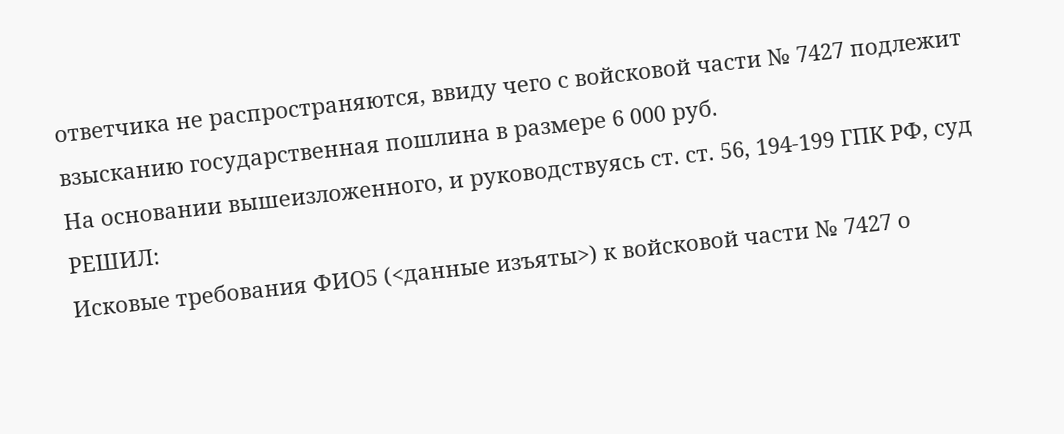ответчика не распространяются, ввиду чего с войсковой части № 7427 подлежит взысканию государственная пошлина в размере 6 000 руб.
На основании вышеизложенного, и руководствуясь ст. ст. 56, 194-199 ГПК РФ, суд
РЕШИЛ:
Исковые требования ФИО5 (<данные изъяты>) к войсковой части № 7427 о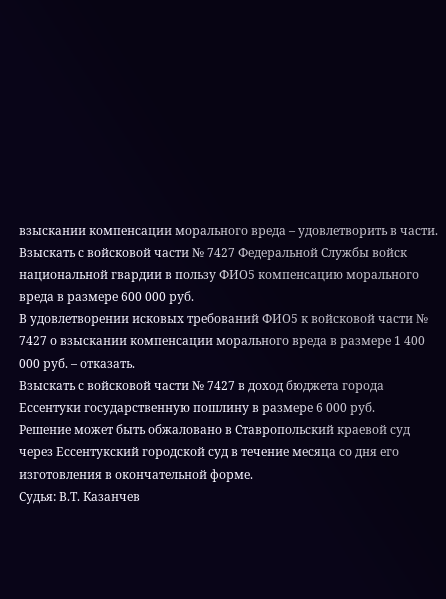взыскании компенсации морального вреда – удовлетворить в части.
Взыскать с войсковой части № 7427 Федеральной Службы войск национальной гвардии в пользу ФИО5 компенсацию морального вреда в размере 600 000 руб.
В удовлетворении исковых требований ФИО5 к войсковой части № 7427 о взыскании компенсации морального вреда в размере 1 400 000 руб. – отказать.
Взыскать с войсковой части № 7427 в доход бюджета города Ессентуки государственную пошлину в размере 6 000 руб.
Решение может быть обжаловано в Ставропольский краевой суд через Ессентукский городской суд в течение месяца со дня его изготовления в окончательной форме.
Судья: В.Т. Казанчев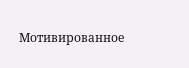Мотивированное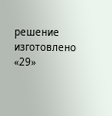решение изготовлено «29»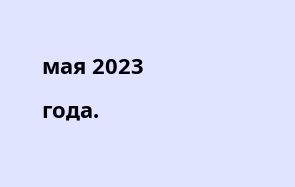мая 2023 года.